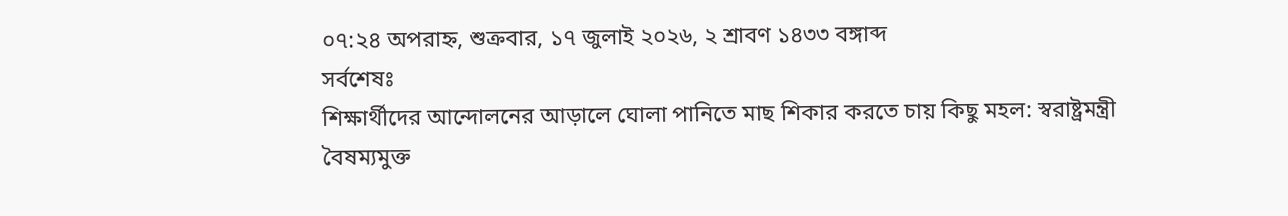০৭:২৪ অপরাহ্ন, শুক্রবার, ১৭ জুলাই ২০২৬, ২ শ্রাবণ ১৪৩৩ বঙ্গাব্দ
সর্বশেষঃ
শিক্ষার্থীদের আন্দোলনের আড়ালে ঘোলা পানিতে মাছ শিকার করতে চায় কিছু মহল: স্বরাষ্ট্রমন্ত্রী বৈষম্যমুক্ত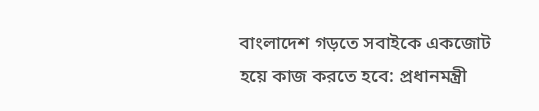বাংলাদেশ গড়তে সবাইকে একজোট হয়ে কাজ করতে হবে: প্রধানমন্ত্রী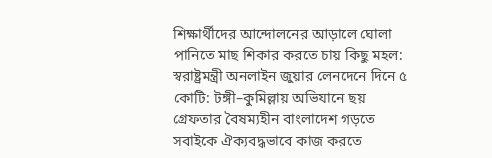শিক্ষার্থীদের আন্দোলনের আড়ালে ঘোলা পানিতে মাছ শিকার করতে চায় কিছু মহল: স্বরাষ্ট্রমন্ত্রী অনলাইন জুয়ার লেনদেনে দিনে ৫ কোটি: টঙ্গী–কুমিল্লায় অভিযানে ছয় গ্রেফতার বৈষম্যহীন বাংলাদেশ গড়তে সবাইকে ঐক্যবদ্ধভাবে কাজ করতে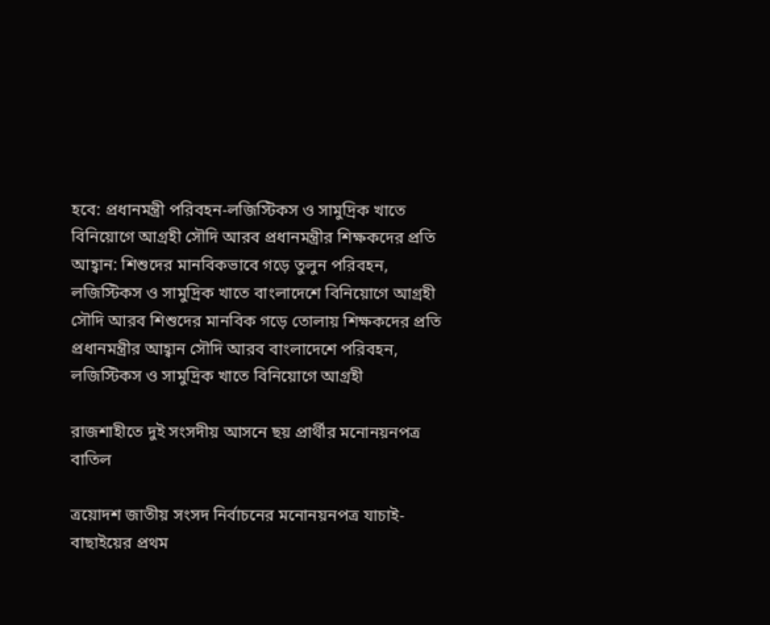হবে: প্রধানমন্ত্রী পরিবহন-লজিস্টিকস ও সামুদ্রিক খাতে বিনিয়োগে আগ্রহী সৌদি আরব প্রধানমন্ত্রীর শিক্ষকদের প্রতি আহ্বান: শিশুদের মানবিকভাবে গড়ে তুলুন পরিবহন, লজিস্টিকস ও সামুদ্রিক খাতে বাংলাদেশে বিনিয়োগে আগ্রহী সৌদি আরব শিশুদের মানবিক গড়ে তোলায় শিক্ষকদের প্রতি প্রধানমন্ত্রীর আহ্বান সৌদি আরব বাংলাদেশে পরিবহন, লজিস্টিকস ও সামুদ্রিক খাতে বিনিয়োগে আগ্রহী

রাজশাহীতে দুই সংসদীয় আসনে ছয় প্রার্থীর মনোনয়নপত্র বাতিল

ত্রয়োদশ জাতীয় সংসদ নির্বাচনের মনোনয়নপত্র যাচাই-বাছাইয়ের প্রথম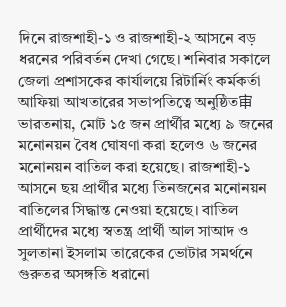দিনে রাজশাহী-১ ও রাজশাহী-২ আসনে বড় ধরনের পরিবর্তন দেখা গেছে। শনিবার সকালে জেলা প্রশাসকের কার্যালয়ে রিটার্নিং কর্মকর্তা আফিয়া আখতারের সভাপতিত্বে অনুষ্ঠিত审ভারতনায়, মোট ১৫ জন প্রার্থীর মধ্যে ৯ জনের মনোনয়ন বৈধ ঘোষণা করা হলেও ৬ জনের মনোনয়ন বাতিল করা হয়েছে। রাজশাহী-১ আসনে ছয় প্রার্থীর মধ্যে তিনজনের মনোনয়ন বাতিলের সিদ্ধান্ত নেওয়া হয়েছে। বাতিল প্রার্থীদের মধ্যে স্বতন্ত্র প্রার্থী আল সাআদ ও সুলতানা ইসলাম তারেকের ভোটার সমর্থনে গুরুতর অসঙ্গতি ধরানো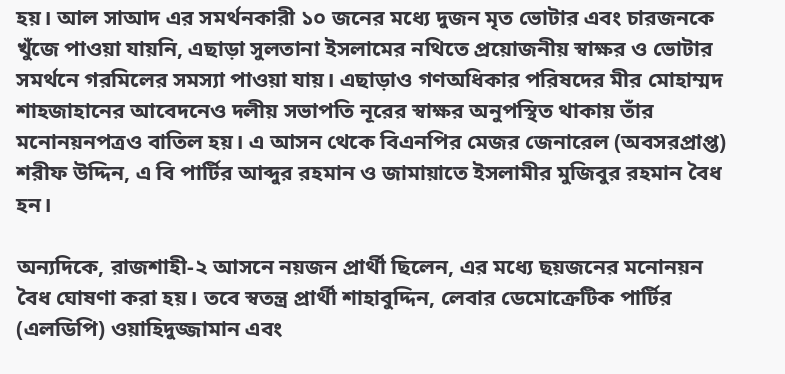হয়। আল সাআদ এর সমর্থনকারী ১০ জনের মধ্যে দুজন মৃত ভোটার এবং চারজনকে খুঁজে পাওয়া যায়নি, এছাড়া সুলতানা ইসলামের নথিতে প্রয়োজনীয় স্বাক্ষর ও ভোটার সমর্থনে গরমিলের সমস্যা পাওয়া যায়। এছাড়াও গণঅধিকার পরিষদের মীর মোহাম্মদ শাহজাহানের আবেদনেও দলীয় সভাপতি নূরের স্বাক্ষর অনুপস্থিত থাকায় তাঁর মনোনয়নপত্রও বাতিল হয়। এ আসন থেকে বিএনপির মেজর জেনারেল (অবসরপ্রাপ্ত) শরীফ উদ্দিন, এ বি পার্টির আব্দুর রহমান ও জামায়াতে ইসলামীর মুজিবুর রহমান বৈধ হন।

অন্যদিকে, রাজশাহী-২ আসনে নয়জন প্রার্থী ছিলেন, এর মধ্যে ছয়জনের মনোনয়ন বৈধ ঘোষণা করা হয়। তবে স্বতন্ত্র প্রার্থী শাহাবুদ্দিন, লেবার ডেমোক্রেটিক পার্টির (এলডিপি) ওয়াহিদুজ্জামান এবং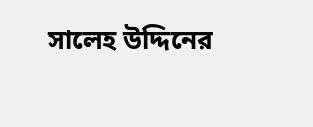সালেহ উদ্দিনের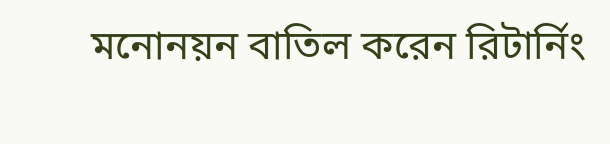মনোনয়ন বাতিল করেন রিটার্নিং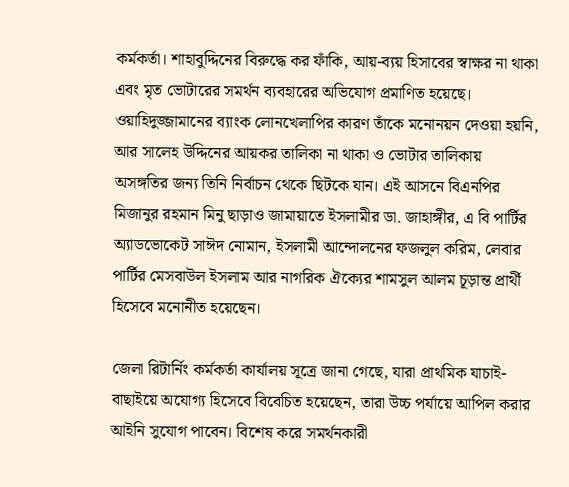কর্মকর্তা। শাহাবুদ্দিনের বিরুদ্ধে কর ফাঁকি, আয়-ব্যয় হিসাবের স্বাক্ষর না থাকা এবং মৃত ভোটারের সমর্থন ব্যবহারের অভিযোগ প্রমাণিত হয়েছে। ওয়াহিদুজ্জামানের ব্যাংক লোনখেলাপির কারণ তাঁকে মনোনয়ন দেওয়া হয়নি, আর সালেহ উদ্দিনের আয়কর তালিকা না থাকা ও ভোটার তালিকায় অসঙ্গতির জন্য তিনি নির্বাচন থেকে ছিটকে যান। এই আসনে বিএনপির মিজানুর রহমান মিনু ছাড়াও জামায়াতে ইসলামীর ডা. জাহাঙ্গীর, এ বি পার্টির অ্যাডভোকেট সাঈদ নোমান, ইসলামী আন্দোলনের ফজলুল করিম, লেবার পার্টির মেসবাউল ইসলাম আর নাগরিক ঐক্যের শামসুল আলম চূড়ান্ত প্রার্থী হিসেবে মনোনীত হয়েছেন।

জেলা রিটার্নিং কর্মকর্তা কার্যালয় সূত্রে জানা গেছে, যারা প্রাথমিক যাচাই-বাছাইয়ে অযোগ্য হিসেবে বিবেচিত হয়েছেন, তারা উচ্চ পর্যায়ে আপিল করার আইনি সুযোগ পাবেন। বিশেষ করে সমর্থনকারী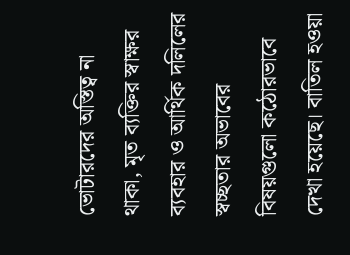ভোটারদের অস্তিত্ব না থাকা, মৃত ব্যক্তির স্বাক্ষর ব্যবহার ও আর্থিক দলিলের স্বচ্ছতার অভাবের বিষয়গুলো কঠোরভাবে দেখা হয়েছে। বাতিল হওয়া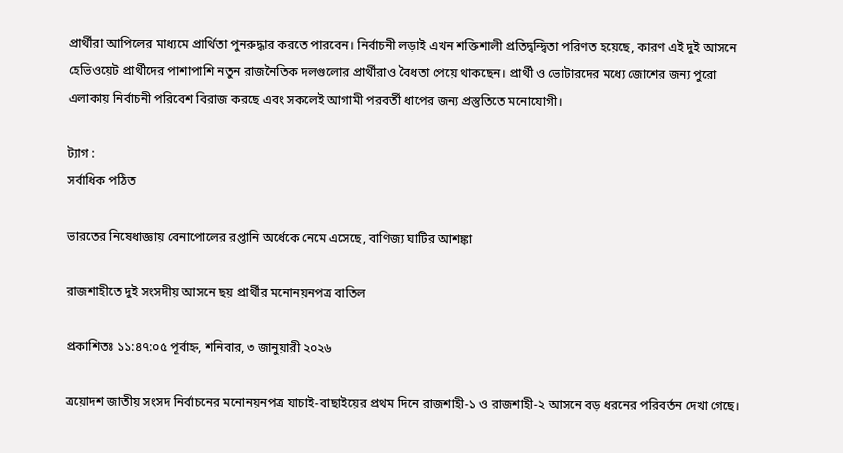প্রার্থীরা আপিলের মাধ্যমে প্রার্থিতা পুনরুদ্ধার করতে পারবেন। নির্বাচনী লড়াই এখন শক্তিশালী প্রতিদ্বন্দ্বিতা পরিণত হয়েছে, কারণ এই দুই আসনে হেভিওয়েট প্রার্থীদের পাশাপাশি নতুন রাজনৈতিক দলগুলোর প্রার্থীরাও বৈধতা পেয়ে থাকছেন। প্রার্থী ও ভোটারদের মধ্যে জোশের জন্য পুরো এলাকায় নির্বাচনী পরিবেশ বিরাজ করছে এবং সকলেই আগামী পরবর্তী ধাপের জন্য প্রস্তুতিতে মনোযোগী।

ট্যাগ :
সর্বাধিক পঠিত

ভারতের নিষেধাজ্ঞায় বেনাপোলের রপ্তানি অর্ধেকে নেমে এসেছে, বাণিজ্য ঘাটির আশঙ্কা

রাজশাহীতে দুই সংসদীয় আসনে ছয় প্রার্থীর মনোনয়নপত্র বাতিল

প্রকাশিতঃ ১১:৪৭:০৫ পূর্বাহ্ন, শনিবার, ৩ জানুয়ারী ২০২৬

ত্রয়োদশ জাতীয় সংসদ নির্বাচনের মনোনয়নপত্র যাচাই-বাছাইয়ের প্রথম দিনে রাজশাহী-১ ও রাজশাহী-২ আসনে বড় ধরনের পরিবর্তন দেখা গেছে।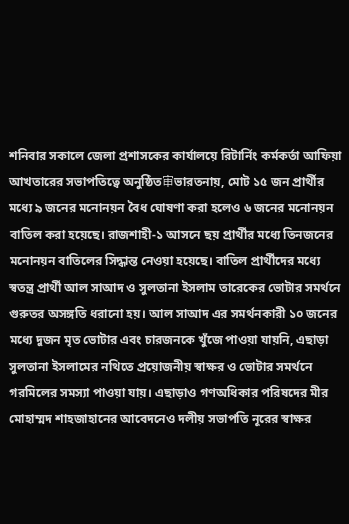শনিবার সকালে জেলা প্রশাসকের কার্যালয়ে রিটার্নিং কর্মকর্তা আফিয়া আখতারের সভাপতিত্বে অনুষ্ঠিত审ভারতনায়, মোট ১৫ জন প্রার্থীর মধ্যে ৯ জনের মনোনয়ন বৈধ ঘোষণা করা হলেও ৬ জনের মনোনয়ন বাতিল করা হয়েছে। রাজশাহী-১ আসনে ছয় প্রার্থীর মধ্যে তিনজনের মনোনয়ন বাতিলের সিদ্ধান্ত নেওয়া হয়েছে। বাতিল প্রার্থীদের মধ্যে স্বতন্ত্র প্রার্থী আল সাআদ ও সুলতানা ইসলাম তারেকের ভোটার সমর্থনে গুরুতর অসঙ্গতি ধরানো হয়। আল সাআদ এর সমর্থনকারী ১০ জনের মধ্যে দুজন মৃত ভোটার এবং চারজনকে খুঁজে পাওয়া যায়নি, এছাড়া সুলতানা ইসলামের নথিতে প্রয়োজনীয় স্বাক্ষর ও ভোটার সমর্থনে গরমিলের সমস্যা পাওয়া যায়। এছাড়াও গণঅধিকার পরিষদের মীর মোহাম্মদ শাহজাহানের আবেদনেও দলীয় সভাপতি নূরের স্বাক্ষর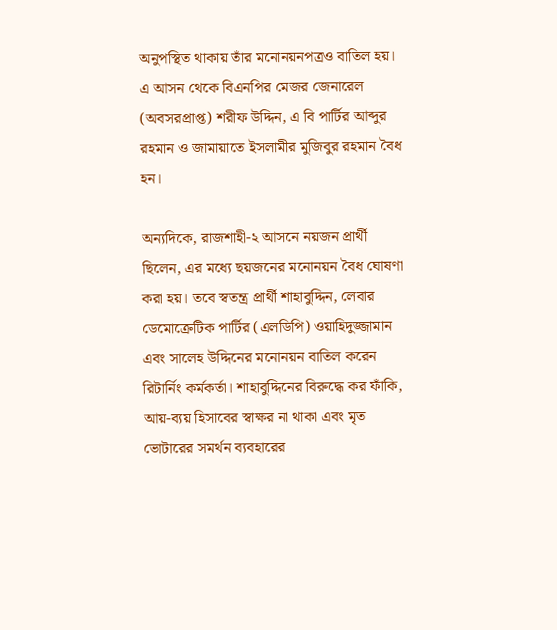অনুপস্থিত থাকায় তাঁর মনোনয়নপত্রও বাতিল হয়। এ আসন থেকে বিএনপির মেজর জেনারেল (অবসরপ্রাপ্ত) শরীফ উদ্দিন, এ বি পার্টির আব্দুর রহমান ও জামায়াতে ইসলামীর মুজিবুর রহমান বৈধ হন।

অন্যদিকে, রাজশাহী-২ আসনে নয়জন প্রার্থী ছিলেন, এর মধ্যে ছয়জনের মনোনয়ন বৈধ ঘোষণা করা হয়। তবে স্বতন্ত্র প্রার্থী শাহাবুদ্দিন, লেবার ডেমোক্রেটিক পার্টির (এলডিপি) ওয়াহিদুজ্জামান এবং সালেহ উদ্দিনের মনোনয়ন বাতিল করেন রিটার্নিং কর্মকর্তা। শাহাবুদ্দিনের বিরুদ্ধে কর ফাঁকি, আয়-ব্যয় হিসাবের স্বাক্ষর না থাকা এবং মৃত ভোটারের সমর্থন ব্যবহারের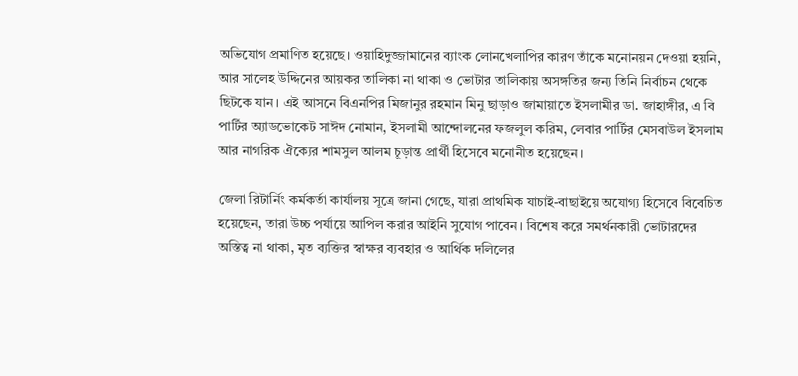অভিযোগ প্রমাণিত হয়েছে। ওয়াহিদুজ্জামানের ব্যাংক লোনখেলাপির কারণ তাঁকে মনোনয়ন দেওয়া হয়নি, আর সালেহ উদ্দিনের আয়কর তালিকা না থাকা ও ভোটার তালিকায় অসঙ্গতির জন্য তিনি নির্বাচন থেকে ছিটকে যান। এই আসনে বিএনপির মিজানুর রহমান মিনু ছাড়াও জামায়াতে ইসলামীর ডা. জাহাঙ্গীর, এ বি পার্টির অ্যাডভোকেট সাঈদ নোমান, ইসলামী আন্দোলনের ফজলুল করিম, লেবার পার্টির মেসবাউল ইসলাম আর নাগরিক ঐক্যের শামসুল আলম চূড়ান্ত প্রার্থী হিসেবে মনোনীত হয়েছেন।

জেলা রিটার্নিং কর্মকর্তা কার্যালয় সূত্রে জানা গেছে, যারা প্রাথমিক যাচাই-বাছাইয়ে অযোগ্য হিসেবে বিবেচিত হয়েছেন, তারা উচ্চ পর্যায়ে আপিল করার আইনি সুযোগ পাবেন। বিশেষ করে সমর্থনকারী ভোটারদের অস্তিত্ব না থাকা, মৃত ব্যক্তির স্বাক্ষর ব্যবহার ও আর্থিক দলিলের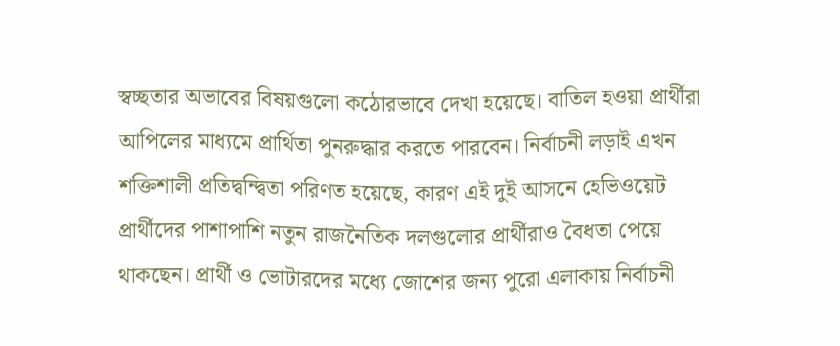স্বচ্ছতার অভাবের বিষয়গুলো কঠোরভাবে দেখা হয়েছে। বাতিল হওয়া প্রার্থীরা আপিলের মাধ্যমে প্রার্থিতা পুনরুদ্ধার করতে পারবেন। নির্বাচনী লড়াই এখন শক্তিশালী প্রতিদ্বন্দ্বিতা পরিণত হয়েছে, কারণ এই দুই আসনে হেভিওয়েট প্রার্থীদের পাশাপাশি নতুন রাজনৈতিক দলগুলোর প্রার্থীরাও বৈধতা পেয়ে থাকছেন। প্রার্থী ও ভোটারদের মধ্যে জোশের জন্য পুরো এলাকায় নির্বাচনী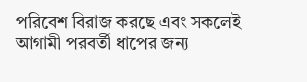পরিবেশ বিরাজ করছে এবং সকলেই আগামী পরবর্তী ধাপের জন্য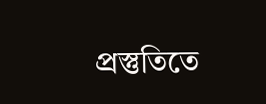প্রস্তুতিতে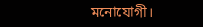মনোযোগী।